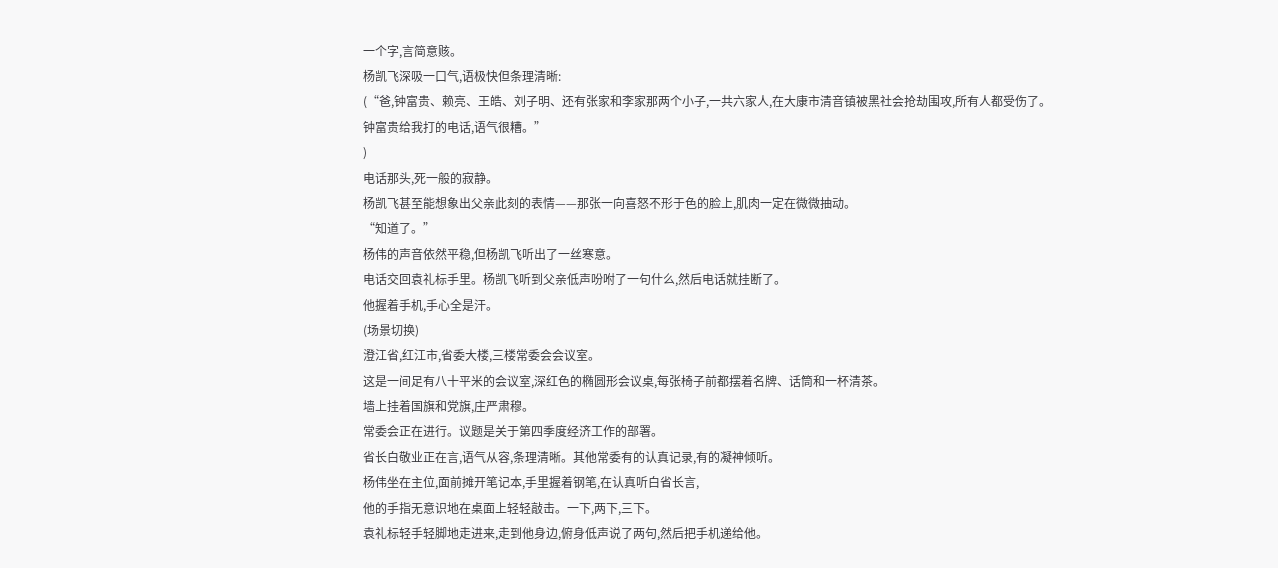一个字,言简意赅。
杨凯飞深吸一口气,语极快但条理清晰:
(“爸,钟富贵、赖亮、王皓、刘子明、还有张家和李家那两个小子,一共六家人,在大康市清音镇被黑社会抢劫围攻,所有人都受伤了。
钟富贵给我打的电话,语气很糟。”
)
电话那头,死一般的寂静。
杨凯飞甚至能想象出父亲此刻的表情——那张一向喜怒不形于色的脸上,肌肉一定在微微抽动。
“知道了。”
杨伟的声音依然平稳,但杨凯飞听出了一丝寒意。
电话交回袁礼标手里。杨凯飞听到父亲低声吩咐了一句什么,然后电话就挂断了。
他握着手机,手心全是汗。
(场景切换)
澄江省,红江市,省委大楼,三楼常委会会议室。
这是一间足有八十平米的会议室,深红色的椭圆形会议桌,每张椅子前都摆着名牌、话筒和一杯清茶。
墙上挂着国旗和党旗,庄严肃穆。
常委会正在进行。议题是关于第四季度经济工作的部署。
省长白敬业正在言,语气从容,条理清晰。其他常委有的认真记录,有的凝神倾听。
杨伟坐在主位,面前摊开笔记本,手里握着钢笔,在认真听白省长言,
他的手指无意识地在桌面上轻轻敲击。一下,两下,三下。
袁礼标轻手轻脚地走进来,走到他身边,俯身低声说了两句,然后把手机递给他。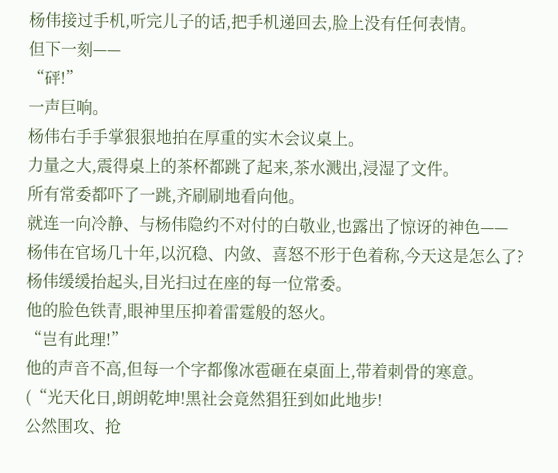杨伟接过手机,听完儿子的话,把手机递回去,脸上没有任何表情。
但下一刻——
“砰!”
一声巨响。
杨伟右手手掌狠狠地拍在厚重的实木会议桌上。
力量之大,震得桌上的茶杯都跳了起来,茶水溅出,浸湿了文件。
所有常委都吓了一跳,齐刷刷地看向他。
就连一向冷静、与杨伟隐约不对付的白敬业,也露出了惊讶的神色——
杨伟在官场几十年,以沉稳、内敛、喜怒不形于色着称,今天这是怎么了?
杨伟缓缓抬起头,目光扫过在座的每一位常委。
他的脸色铁青,眼神里压抑着雷霆般的怒火。
“岂有此理!”
他的声音不高,但每一个字都像冰雹砸在桌面上,带着刺骨的寒意。
(“光天化日,朗朗乾坤!黑社会竟然猖狂到如此地步!
公然围攻、抢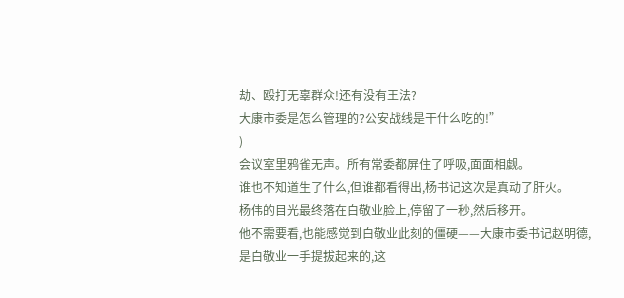劫、殴打无辜群众!还有没有王法?
大康市委是怎么管理的?公安战线是干什么吃的!”
)
会议室里鸦雀无声。所有常委都屏住了呼吸,面面相觑。
谁也不知道生了什么,但谁都看得出,杨书记这次是真动了肝火。
杨伟的目光最终落在白敬业脸上,停留了一秒,然后移开。
他不需要看,也能感觉到白敬业此刻的僵硬——大康市委书记赵明德,是白敬业一手提拔起来的,这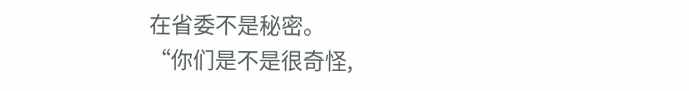在省委不是秘密。
“你们是不是很奇怪,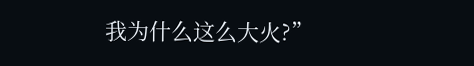我为什么这么大火?”